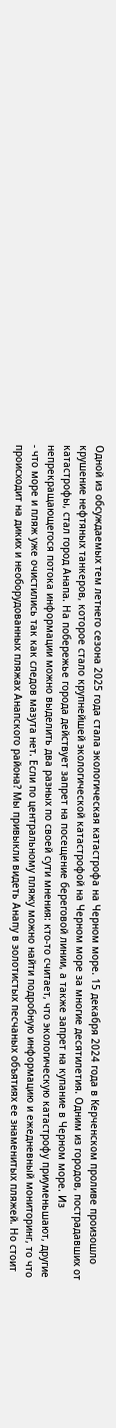Одной из обсуждаемых тем летнего сезона 2025 года стала экологическая катастрофа на Черном море. 15 декабря 2024 года в Керченском проливе произошло крушение нефтяных танкеров, которое стало крупнейшей экологической катастрофой на Черном море за многие десятилетия. Одним из городов, пострадавших от катастрофы, стал город Анапа. На побережье города действует запрет на посещение береговой линии, а также запрет на купание в Черном море. Из непрекращающегося потока информации можно выделить два разных по своей сути мнения: кто-то считает, что экологическую катастрофу приуменьшают, другие - что море и пляж уже очистились так как следов мазута нет. Если по центральному пляжу можно найти подробную информацию и ежедневный мониторинг, то что происходит на диких и необорудованных пляжах Анапского района? Мы привыкли видеть Анапу в золотистых песчаных объятиях ее знаменитых пляжей. Но стоит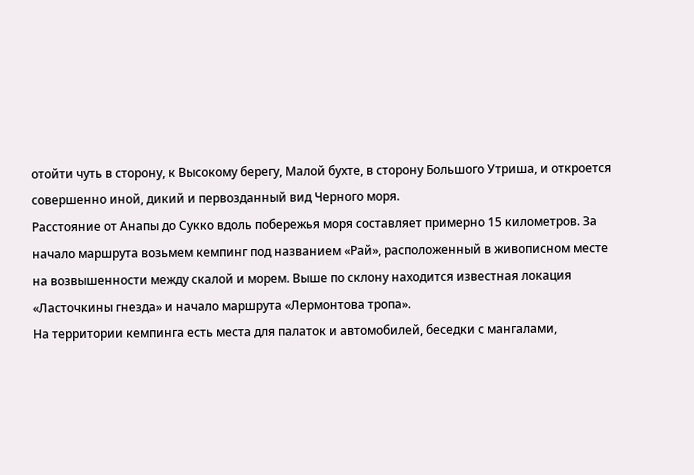отойти чуть в сторону, к Высокому берегу, Малой бухте, в сторону Большого Утриша, и откроется совершенно иной, дикий и первозданный вид Черного моря.
Расстояние от Анапы до Сукко вдоль побережья моря составляет примерно 15 километров. За начало маршрута возьмем кемпинг под названием «Рай», расположенный в живописном месте на возвышенности между скалой и морем. Выше по склону находится известная локация «Ласточкины гнезда» и начало маршрута «Лермонтова тропа».
На территории кемпинга есть места для палаток и автомобилей, беседки с мангалами,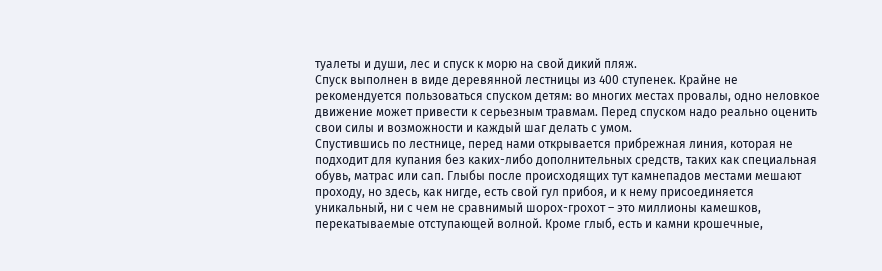туалеты и души, лес и спуск к морю на свой дикий пляж.
Спуск выполнен в виде деревянной лестницы из 400 ступенек. Крайне не рекомендуется пользоваться спуском детям: во многих местах провалы, одно неловкое движение может привести к серьезным травмам. Перед спуском надо реально оценить свои силы и возможности и каждый шаг делать с умом.
Спустившись по лестнице, перед нами открывается прибрежная линия, которая не подходит для купания без каких-либо дополнительных средств, таких как специальная обувь, матрас или сап. Глыбы после происходящих тут камнепадов местами мешают проходу, но здесь, как нигде, есть свой гул прибоя, и к нему присоединяется уникальный, ни с чем не сравнимый шорох-грохот – это миллионы камешков, перекатываемые отступающей волной. Кроме глыб, есть и камни крошечные,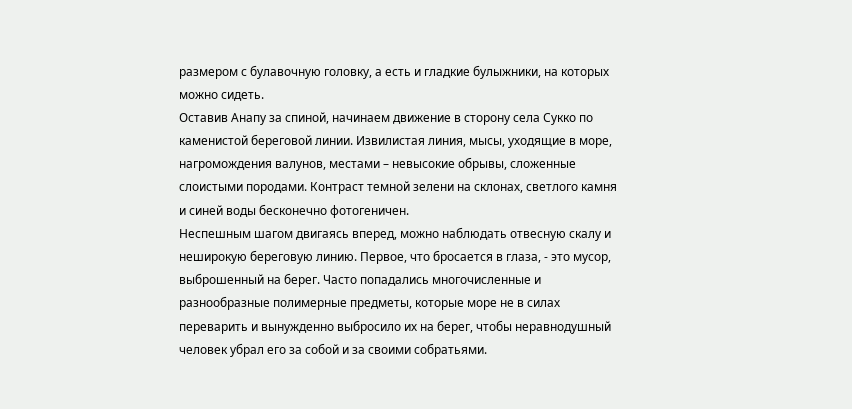размером с булавочную головку, а есть и гладкие булыжники, на которых можно сидеть.
Оставив Анапу за спиной, начинаем движение в сторону села Сукко по каменистой береговой линии. Извилистая линия, мысы, уходящие в море, нагромождения валунов, местами – невысокие обрывы, сложенные слоистыми породами. Контраст темной зелени на склонах, светлого камня и синей воды бесконечно фотогеничен.
Неспешным шагом двигаясь вперед, можно наблюдать отвесную скалу и неширокую береговую линию. Первое, что бросается в глаза, - это мусор, выброшенный на берег. Часто попадались многочисленные и разнообразные полимерные предметы, которые море не в силах переварить и вынужденно выбросило их на берег, чтобы неравнодушный человек убрал его за собой и за своими собратьями.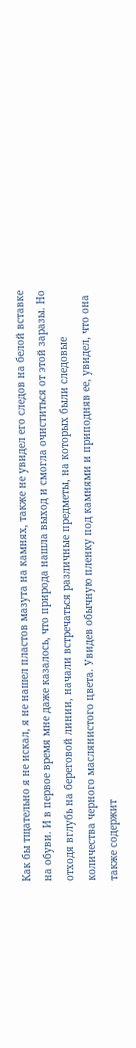Как бы тщательно я не искал, я не нашел пластов мазута на камнях, также не увидел его следов на белой вставке на обуви. И в первое время мне даже казалось, что природа нашла выход и смогла очиститься от этой заразы. Но отходя вглубь на береговой линии, начали встречаться различные предметы, на которых были следовые количества черного маслянистого цвета. Увидев обычную пленку под камнями и приподняв ее, увидел, что она также содержит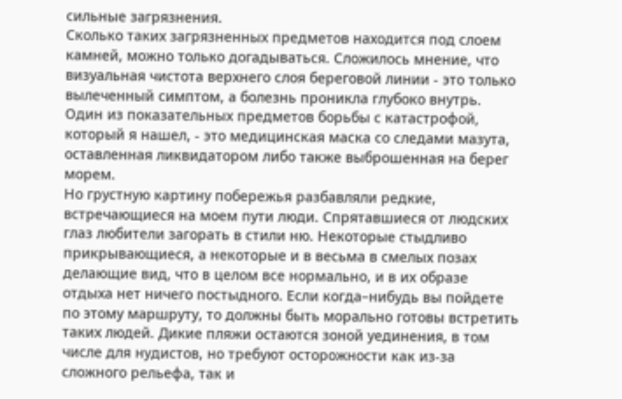сильные загрязнения.
Сколько таких загрязненных предметов находится под слоем камней, можно только догадываться. Сложилось мнение, что визуальная чистота верхнего слоя береговой линии - это только вылеченный симптом, а болезнь проникла глубоко внутрь. Один из показательных предметов борьбы с катастрофой, который я нашел, - это медицинская маска со следами мазута, оставленная ликвидатором либо также выброшенная на берег морем.
Но грустную картину побережья разбавляли редкие, встречающиеся на моем пути люди. Спрятавшиеся от людских глаз любители загорать в стили ню. Некоторые стыдливо прикрывающиеся, а некоторые и в весьма в смелых позах делающие вид, что в целом все нормально, и в их образе отдыха нет ничего постыдного. Если когда–нибудь вы пойдете по этому маршруту, то должны быть морально готовы встретить таких людей. Дикие пляжи остаются зоной уединения, в том числе для нудистов, но требуют осторожности как из-за сложного рельефа, так и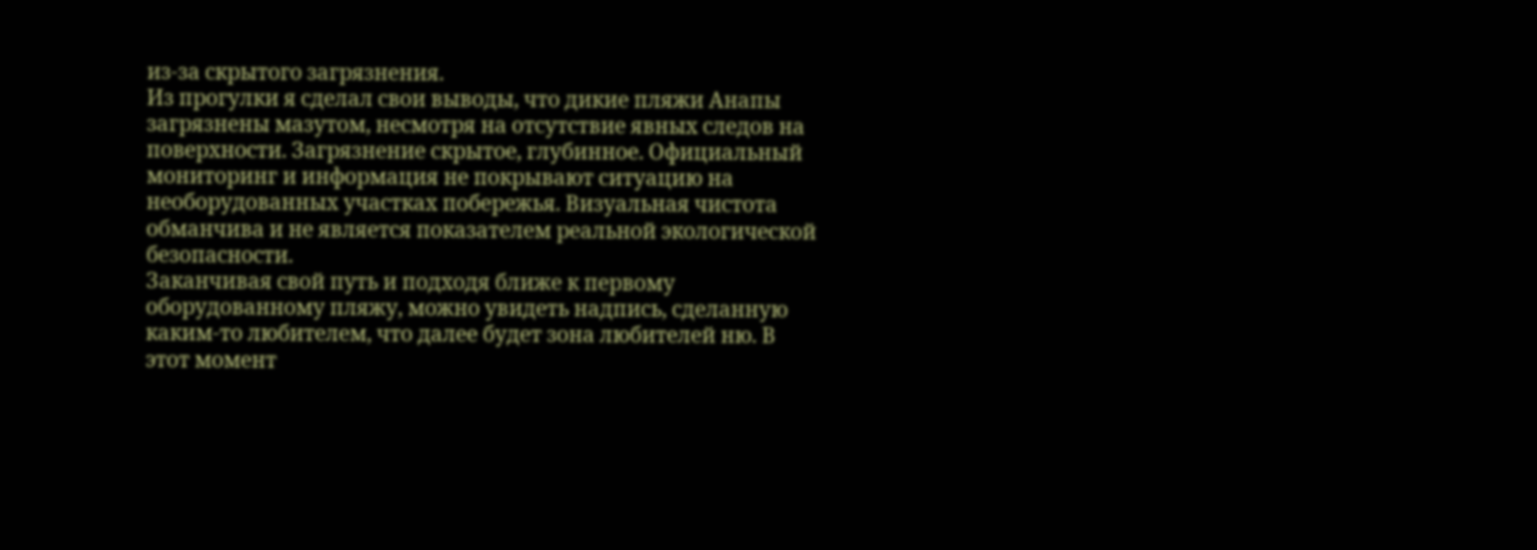из-за скрытого загрязнения.
Из прогулки я сделал свои выводы, что дикие пляжи Анапы загрязнены мазутом, несмотря на отсутствие явных следов на поверхности. Загрязнение скрытое, глубинное. Официальный мониторинг и информация не покрывают ситуацию на необорудованных участках побережья. Визуальная чистота обманчива и не является показателем реальной экологической безопасности.
Заканчивая свой путь и подходя ближе к первому оборудованному пляжу, можно увидеть надпись, сделанную каким-то любителем, что далее будет зона любителей ню. В этот момент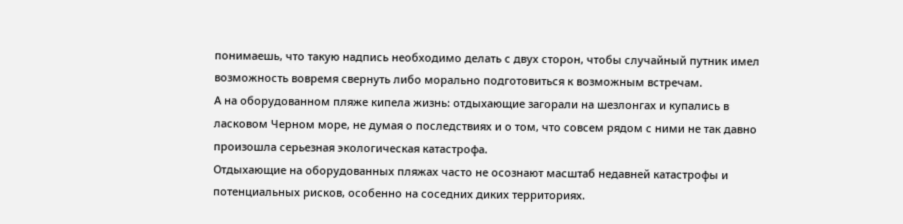понимаешь, что такую надпись необходимо делать с двух сторон, чтобы случайный путник имел возможность вовремя свернуть либо морально подготовиться к возможным встречам.
А на оборудованном пляже кипела жизнь: отдыхающие загорали на шезлонгах и купались в ласковом Черном море, не думая о последствиях и о том, что совсем рядом с ними не так давно произошла серьезная экологическая катастрофа.
Отдыхающие на оборудованных пляжах часто не осознают масштаб недавней катастрофы и потенциальных рисков, особенно на соседних диких территориях.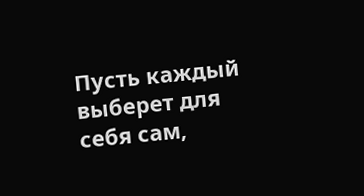Пусть каждый выберет для себя сам,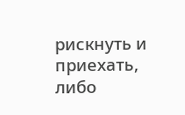рискнуть и приехать, либо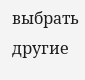выбрать другие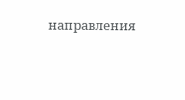направления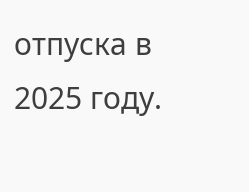отпуска в 2025 году.